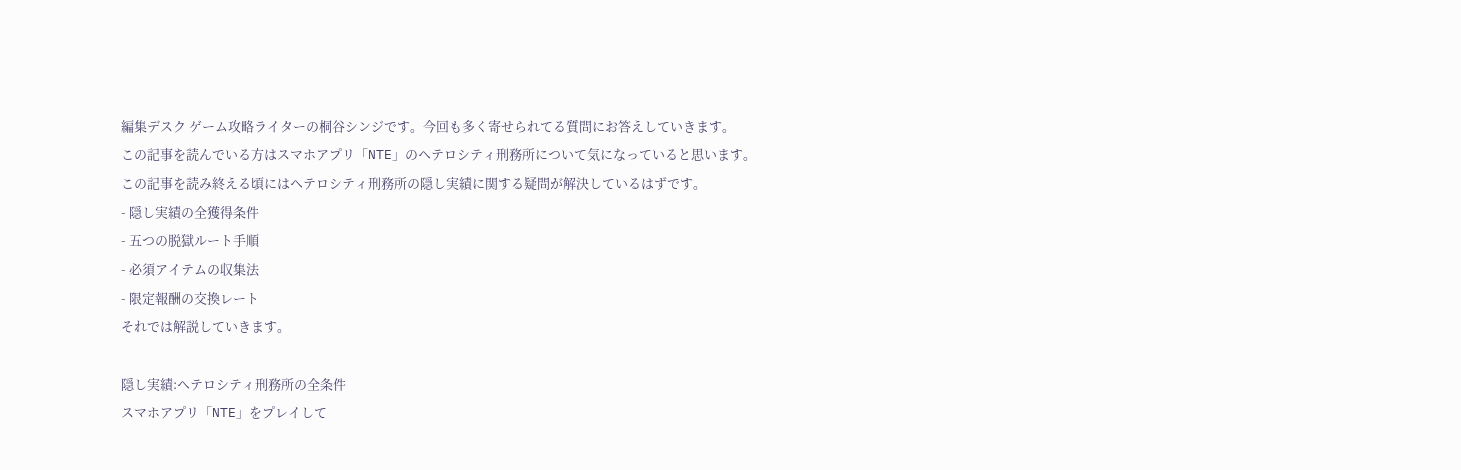編集デスク ゲーム攻略ライターの桐谷シンジです。今回も多く寄せられてる質問にお答えしていきます。
この記事を読んでいる方はスマホアプリ「NTE」のヘテロシティ刑務所について気になっていると思います。
この記事を読み終える頃にはヘテロシティ刑務所の隠し実績に関する疑問が解決しているはずです。
- 隠し実績の全獲得条件
- 五つの脱獄ルート手順
- 必須アイテムの収集法
- 限定報酬の交換レート
それでは解説していきます。

隠し実績:ヘテロシティ刑務所の全条件
スマホアプリ「NTE」をプレイして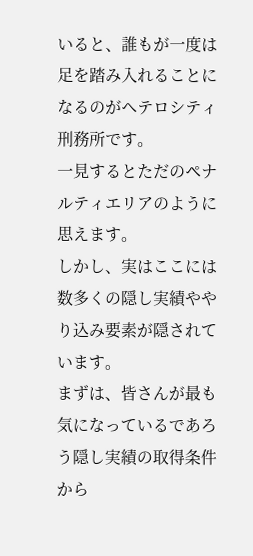いると、誰もが一度は足を踏み入れることになるのがヘテロシティ刑務所です。
一見するとただのペナルティエリアのように思えます。
しかし、実はここには数多くの隠し実績ややり込み要素が隠されています。
まずは、皆さんが最も気になっているであろう隠し実績の取得条件から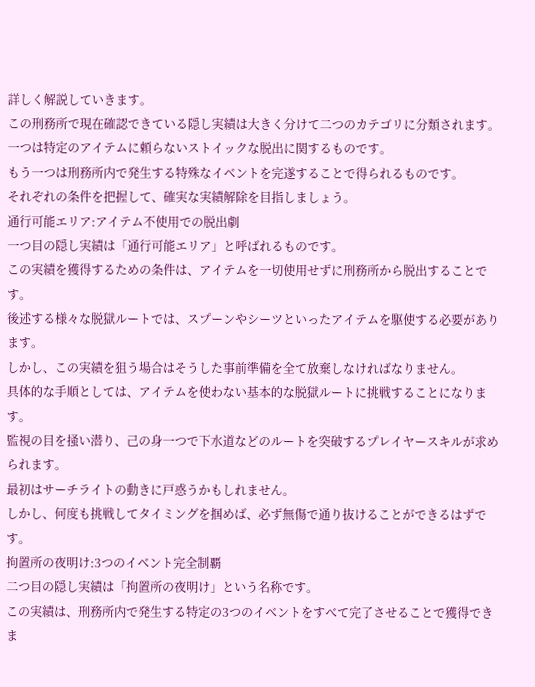詳しく解説していきます。
この刑務所で現在確認できている隠し実績は大きく分けて二つのカテゴリに分類されます。
一つは特定のアイテムに頼らないストイックな脱出に関するものです。
もう一つは刑務所内で発生する特殊なイベントを完遂することで得られるものです。
それぞれの条件を把握して、確実な実績解除を目指しましょう。
通行可能エリア:アイテム不使用での脱出劇
一つ目の隠し実績は「通行可能エリア」と呼ばれるものです。
この実績を獲得するための条件は、アイテムを一切使用せずに刑務所から脱出することです。
後述する様々な脱獄ルートでは、スプーンやシーツといったアイテムを駆使する必要があります。
しかし、この実績を狙う場合はそうした事前準備を全て放棄しなければなりません。
具体的な手順としては、アイテムを使わない基本的な脱獄ルートに挑戦することになります。
監視の目を掻い潜り、己の身一つで下水道などのルートを突破するプレイヤースキルが求められます。
最初はサーチライトの動きに戸惑うかもしれません。
しかし、何度も挑戦してタイミングを掴めば、必ず無傷で通り抜けることができるはずです。
拘置所の夜明け:3つのイベント完全制覇
二つ目の隠し実績は「拘置所の夜明け」という名称です。
この実績は、刑務所内で発生する特定の3つのイベントをすべて完了させることで獲得できま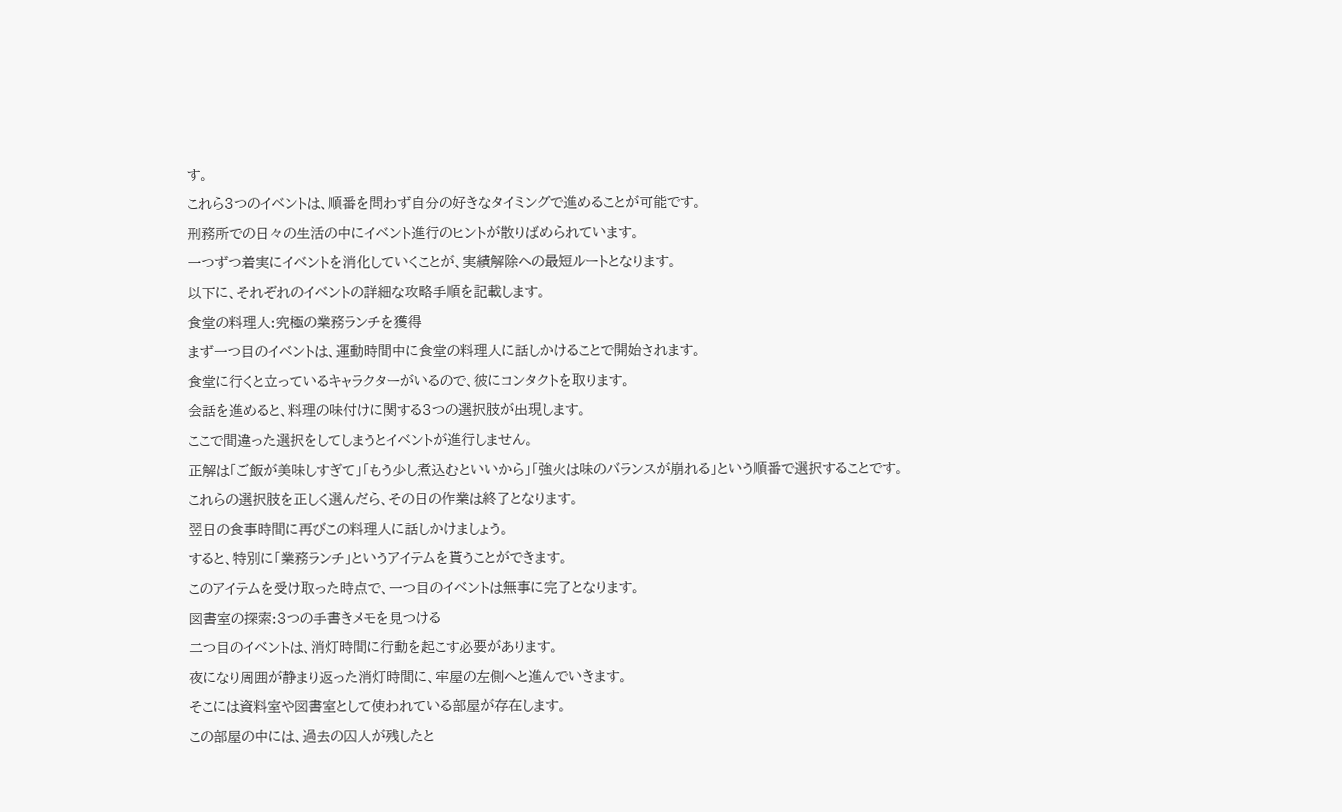す。
これら3つのイベントは、順番を問わず自分の好きなタイミングで進めることが可能です。
刑務所での日々の生活の中にイベント進行のヒントが散りばめられています。
一つずつ着実にイベントを消化していくことが、実績解除への最短ルートとなります。
以下に、それぞれのイベントの詳細な攻略手順を記載します。
食堂の料理人:究極の業務ランチを獲得
まず一つ目のイベントは、運動時間中に食堂の料理人に話しかけることで開始されます。
食堂に行くと立っているキャラクターがいるので、彼にコンタクトを取ります。
会話を進めると、料理の味付けに関する3つの選択肢が出現します。
ここで間違った選択をしてしまうとイベントが進行しません。
正解は「ご飯が美味しすぎて」「もう少し煮込むといいから」「強火は味のバランスが崩れる」という順番で選択することです。
これらの選択肢を正しく選んだら、その日の作業は終了となります。
翌日の食事時間に再びこの料理人に話しかけましょう。
すると、特別に「業務ランチ」というアイテムを貰うことができます。
このアイテムを受け取った時点で、一つ目のイベントは無事に完了となります。
図書室の探索:3つの手書きメモを見つける
二つ目のイベントは、消灯時間に行動を起こす必要があります。
夜になり周囲が静まり返った消灯時間に、牢屋の左側へと進んでいきます。
そこには資料室や図書室として使われている部屋が存在します。
この部屋の中には、過去の囚人が残したと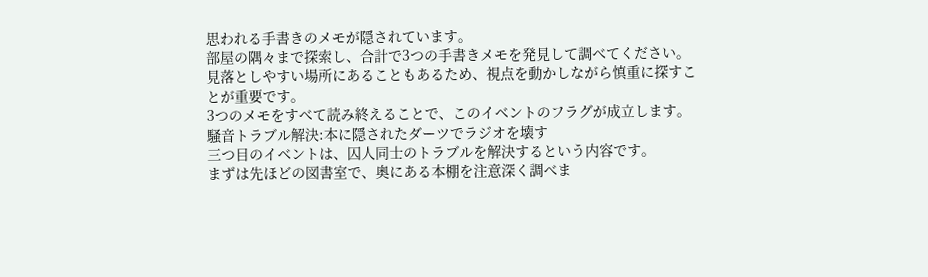思われる手書きのメモが隠されています。
部屋の隅々まで探索し、合計で3つの手書きメモを発見して調べてください。
見落としやすい場所にあることもあるため、視点を動かしながら慎重に探すことが重要です。
3つのメモをすべて読み終えることで、このイベントのフラグが成立します。
騒音トラブル解決:本に隠されたダーツでラジオを壊す
三つ目のイベントは、囚人同士のトラブルを解決するという内容です。
まずは先ほどの図書室で、奥にある本棚を注意深く調べま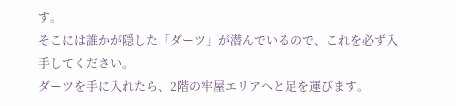す。
そこには誰かが隠した「ダーツ」が潜んでいるので、これを必ず入手してください。
ダーツを手に入れたら、2階の牢屋エリアへと足を運びます。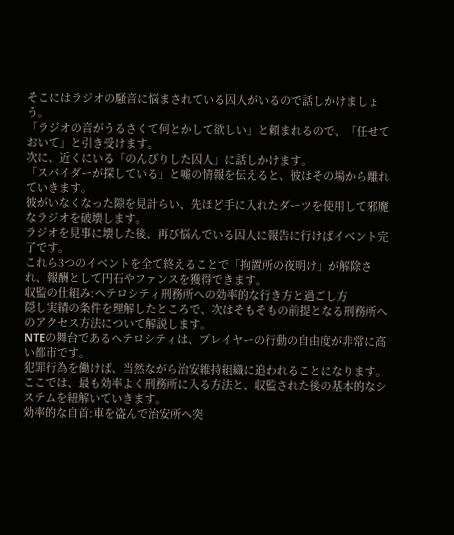そこにはラジオの騒音に悩まされている囚人がいるので話しかけましょう。
「ラジオの音がうるさくて何とかして欲しい」と頼まれるので、「任せておいて」と引き受けます。
次に、近くにいる「のんびりした囚人」に話しかけます。
「スパイダーが探している」と嘘の情報を伝えると、彼はその場から離れていきます。
彼がいなくなった隙を見計らい、先ほど手に入れたダーツを使用して邪魔なラジオを破壊します。
ラジオを見事に壊した後、再び悩んでいる囚人に報告に行けばイベント完了です。
これら3つのイベントを全て終えることで「拘置所の夜明け」が解除され、報酬として円石やファンスを獲得できます。
収監の仕組み:ヘテロシティ刑務所への効率的な行き方と過ごし方
隠し実績の条件を理解したところで、次はそもそもの前提となる刑務所へのアクセス方法について解説します。
NTEの舞台であるヘテロシティは、プレイヤーの行動の自由度が非常に高い都市です。
犯罪行為を働けば、当然ながら治安維持組織に追われることになります。
ここでは、最も効率よく刑務所に入る方法と、収監された後の基本的なシステムを紐解いていきます。
効率的な自首:車を盗んで治安所へ突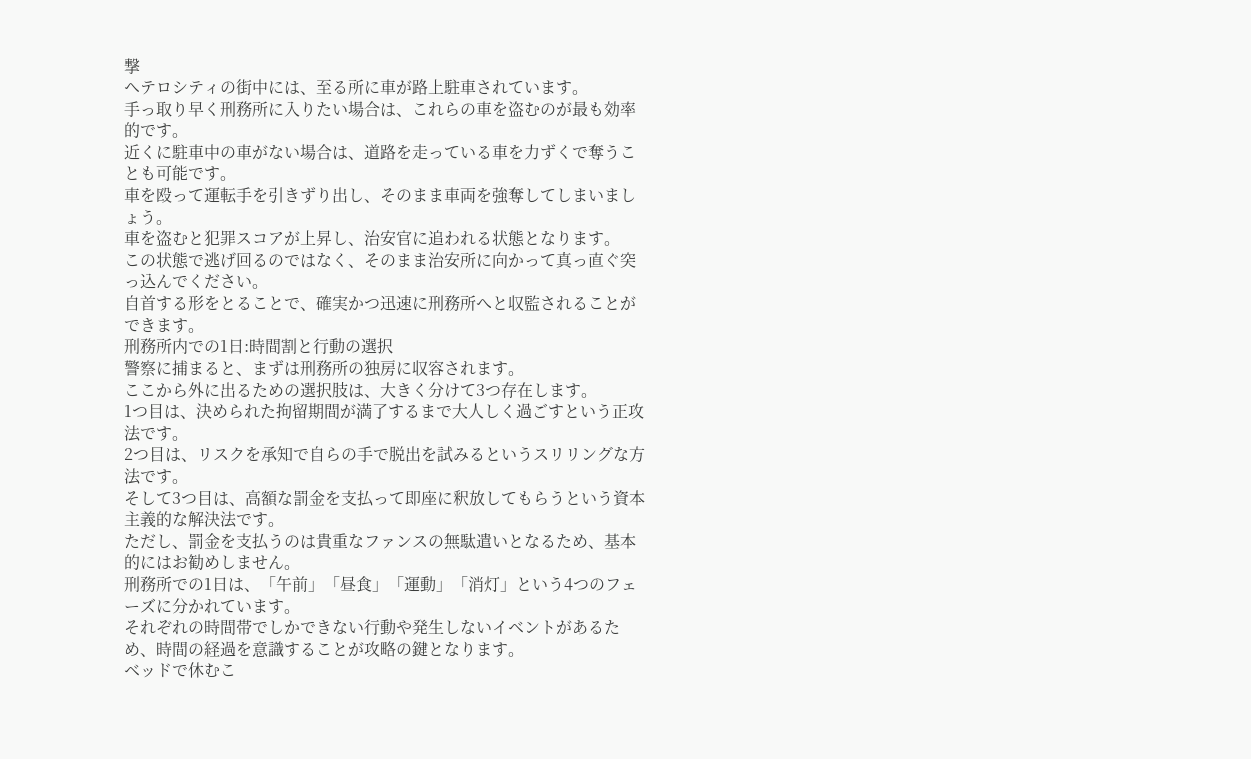撃
ヘテロシティの街中には、至る所に車が路上駐車されています。
手っ取り早く刑務所に入りたい場合は、これらの車を盗むのが最も効率的です。
近くに駐車中の車がない場合は、道路を走っている車を力ずくで奪うことも可能です。
車を殴って運転手を引きずり出し、そのまま車両を強奪してしまいましょう。
車を盗むと犯罪スコアが上昇し、治安官に追われる状態となります。
この状態で逃げ回るのではなく、そのまま治安所に向かって真っ直ぐ突っ込んでください。
自首する形をとることで、確実かつ迅速に刑務所へと収監されることができます。
刑務所内での1日:時間割と行動の選択
警察に捕まると、まずは刑務所の独房に収容されます。
ここから外に出るための選択肢は、大きく分けて3つ存在します。
1つ目は、決められた拘留期間が満了するまで大人しく過ごすという正攻法です。
2つ目は、リスクを承知で自らの手で脱出を試みるというスリリングな方法です。
そして3つ目は、高額な罰金を支払って即座に釈放してもらうという資本主義的な解決法です。
ただし、罰金を支払うのは貴重なファンスの無駄遣いとなるため、基本的にはお勧めしません。
刑務所での1日は、「午前」「昼食」「運動」「消灯」という4つのフェーズに分かれています。
それぞれの時間帯でしかできない行動や発生しないイベントがあるため、時間の経過を意識することが攻略の鍵となります。
ベッドで休むこ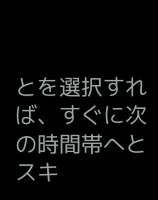とを選択すれば、すぐに次の時間帯へとスキ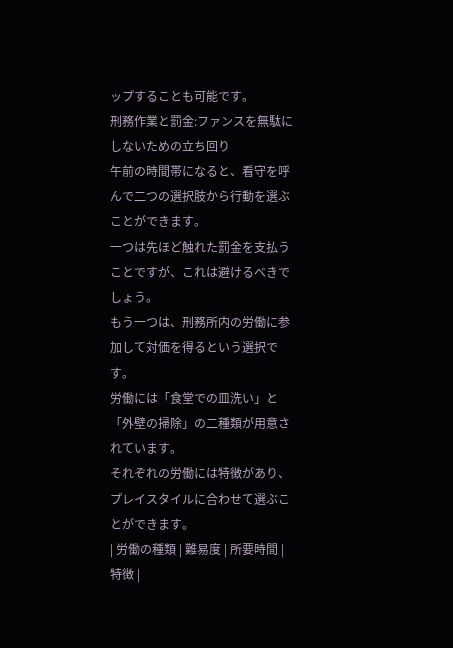ップすることも可能です。
刑務作業と罰金:ファンスを無駄にしないための立ち回り
午前の時間帯になると、看守を呼んで二つの選択肢から行動を選ぶことができます。
一つは先ほど触れた罰金を支払うことですが、これは避けるべきでしょう。
もう一つは、刑務所内の労働に参加して対価を得るという選択です。
労働には「食堂での皿洗い」と「外壁の掃除」の二種類が用意されています。
それぞれの労働には特徴があり、プレイスタイルに合わせて選ぶことができます。
| 労働の種類 | 難易度 | 所要時間 | 特徴 |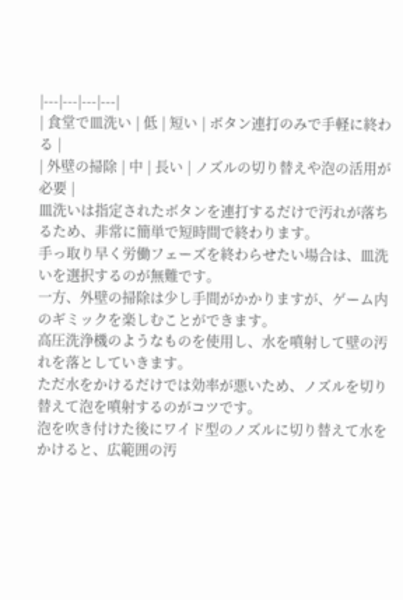|---|---|---|---|
| 食堂で皿洗い | 低 | 短い | ボタン連打のみで手軽に終わる |
| 外壁の掃除 | 中 | 長い | ノズルの切り替えや泡の活用が必要 |
皿洗いは指定されたボタンを連打するだけで汚れが落ちるため、非常に簡単で短時間で終わります。
手っ取り早く労働フェーズを終わらせたい場合は、皿洗いを選択するのが無難です。
一方、外壁の掃除は少し手間がかかりますが、ゲーム内のギミックを楽しむことができます。
高圧洗浄機のようなものを使用し、水を噴射して壁の汚れを落としていきます。
ただ水をかけるだけでは効率が悪いため、ノズルを切り替えて泡を噴射するのがコツです。
泡を吹き付けた後にワイド型のノズルに切り替えて水をかけると、広範囲の汚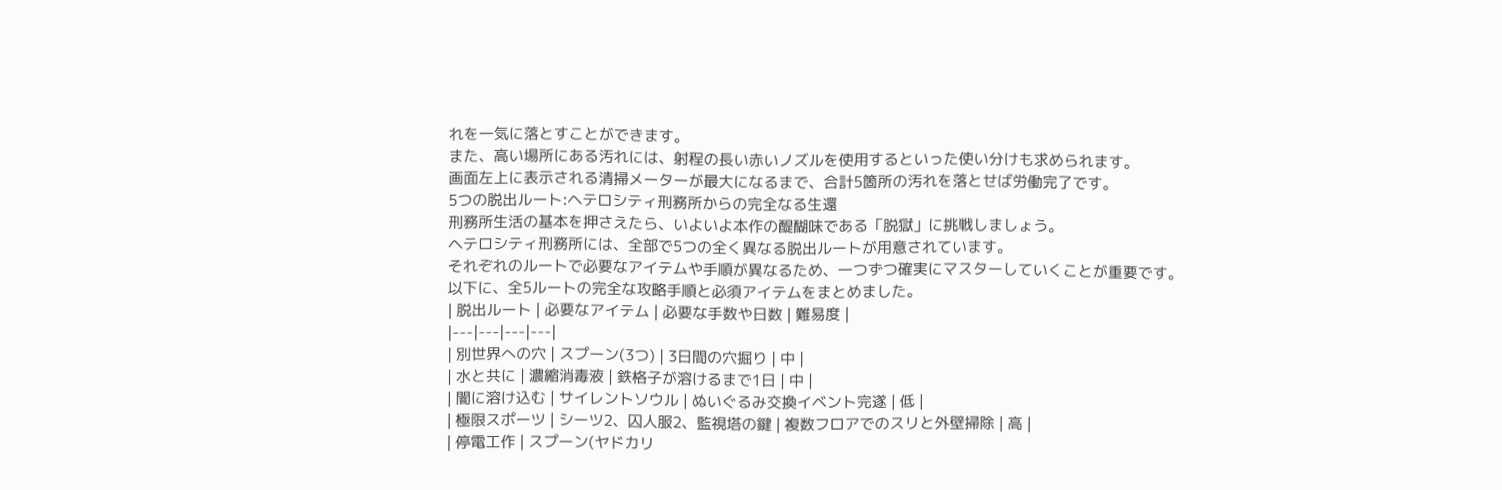れを一気に落とすことができます。
また、高い場所にある汚れには、射程の長い赤いノズルを使用するといった使い分けも求められます。
画面左上に表示される清掃メーターが最大になるまで、合計5箇所の汚れを落とせば労働完了です。
5つの脱出ルート:ヘテロシティ刑務所からの完全なる生還
刑務所生活の基本を押さえたら、いよいよ本作の醍醐味である「脱獄」に挑戦しましょう。
ヘテロシティ刑務所には、全部で5つの全く異なる脱出ルートが用意されています。
それぞれのルートで必要なアイテムや手順が異なるため、一つずつ確実にマスターしていくことが重要です。
以下に、全5ルートの完全な攻略手順と必須アイテムをまとめました。
| 脱出ルート | 必要なアイテム | 必要な手数や日数 | 難易度 |
|---|---|---|---|
| 別世界への穴 | スプーン(3つ) | 3日間の穴掘り | 中 |
| 水と共に | 濃縮消毒液 | 鉄格子が溶けるまで1日 | 中 |
| 闇に溶け込む | サイレントソウル | ぬいぐるみ交換イベント完遂 | 低 |
| 極限スポーツ | シーツ2、囚人服2、監視塔の鍵 | 複数フロアでのスリと外壁掃除 | 高 |
| 停電工作 | スプーン(ヤドカリ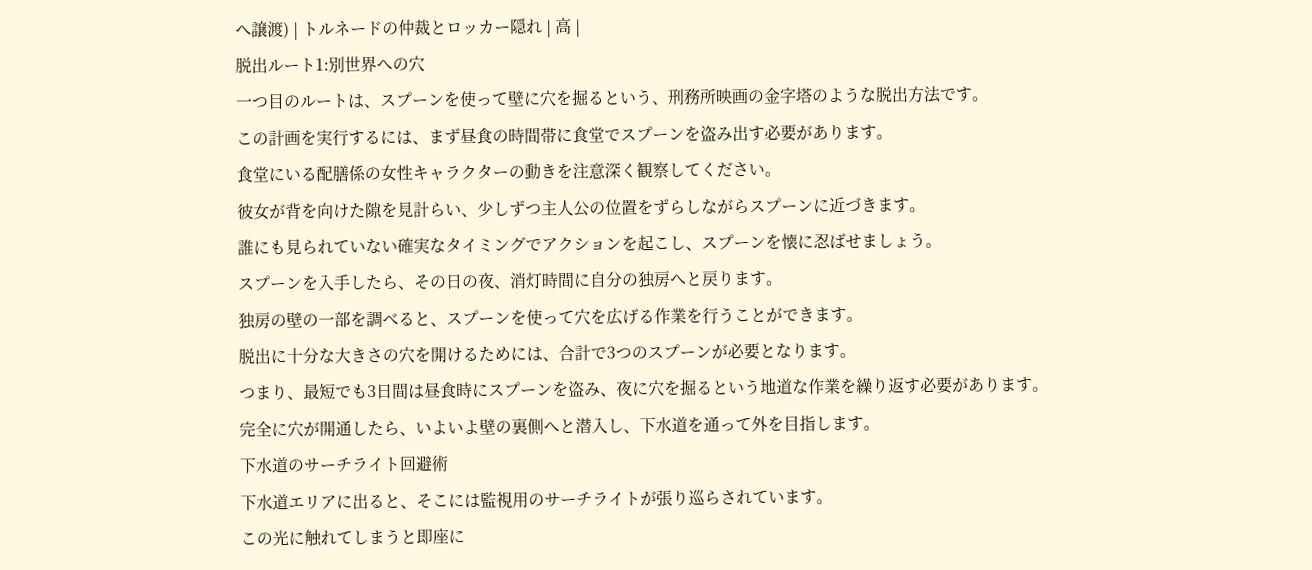へ譲渡) | トルネードの仲裁とロッカー隠れ | 高 |
脱出ルート1:別世界への穴
一つ目のルートは、スプーンを使って壁に穴を掘るという、刑務所映画の金字塔のような脱出方法です。
この計画を実行するには、まず昼食の時間帯に食堂でスプーンを盗み出す必要があります。
食堂にいる配膳係の女性キャラクターの動きを注意深く観察してください。
彼女が背を向けた隙を見計らい、少しずつ主人公の位置をずらしながらスプーンに近づきます。
誰にも見られていない確実なタイミングでアクションを起こし、スプーンを懐に忍ばせましょう。
スプーンを入手したら、その日の夜、消灯時間に自分の独房へと戻ります。
独房の壁の一部を調べると、スプーンを使って穴を広げる作業を行うことができます。
脱出に十分な大きさの穴を開けるためには、合計で3つのスプーンが必要となります。
つまり、最短でも3日間は昼食時にスプーンを盗み、夜に穴を掘るという地道な作業を繰り返す必要があります。
完全に穴が開通したら、いよいよ壁の裏側へと潜入し、下水道を通って外を目指します。
下水道のサーチライト回避術
下水道エリアに出ると、そこには監視用のサーチライトが張り巡らされています。
この光に触れてしまうと即座に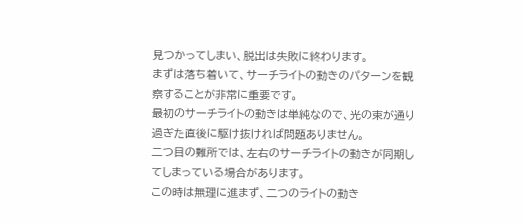見つかってしまい、脱出は失敗に終わります。
まずは落ち着いて、サーチライトの動きのパターンを観察することが非常に重要です。
最初のサーチライトの動きは単純なので、光の束が通り過ぎた直後に駆け抜ければ問題ありません。
二つ目の難所では、左右のサーチライトの動きが同期してしまっている場合があります。
この時は無理に進まず、二つのライトの動き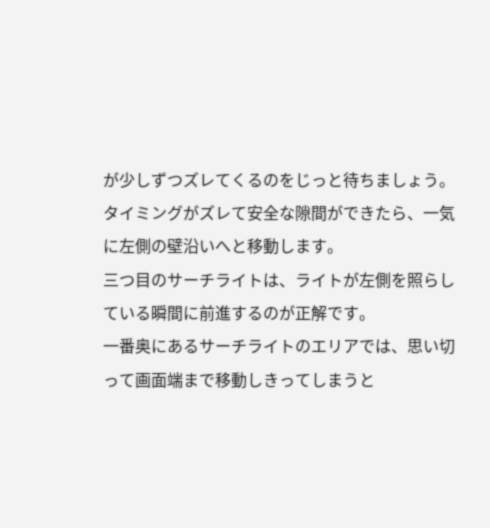が少しずつズレてくるのをじっと待ちましょう。
タイミングがズレて安全な隙間ができたら、一気に左側の壁沿いへと移動します。
三つ目のサーチライトは、ライトが左側を照らしている瞬間に前進するのが正解です。
一番奥にあるサーチライトのエリアでは、思い切って画面端まで移動しきってしまうと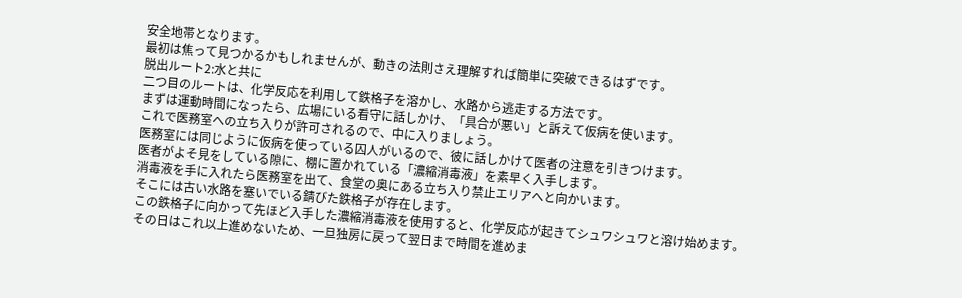安全地帯となります。
最初は焦って見つかるかもしれませんが、動きの法則さえ理解すれば簡単に突破できるはずです。
脱出ルート2:水と共に
二つ目のルートは、化学反応を利用して鉄格子を溶かし、水路から逃走する方法です。
まずは運動時間になったら、広場にいる看守に話しかけ、「具合が悪い」と訴えて仮病を使います。
これで医務室への立ち入りが許可されるので、中に入りましょう。
医務室には同じように仮病を使っている囚人がいるので、彼に話しかけて医者の注意を引きつけます。
医者がよそ見をしている隙に、棚に置かれている「濃縮消毒液」を素早く入手します。
消毒液を手に入れたら医務室を出て、食堂の奥にある立ち入り禁止エリアへと向かいます。
そこには古い水路を塞いでいる錆びた鉄格子が存在します。
この鉄格子に向かって先ほど入手した濃縮消毒液を使用すると、化学反応が起きてシュワシュワと溶け始めます。
その日はこれ以上進めないため、一旦独房に戻って翌日まで時間を進めま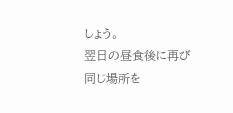しょう。
翌日の昼食後に再び同じ場所を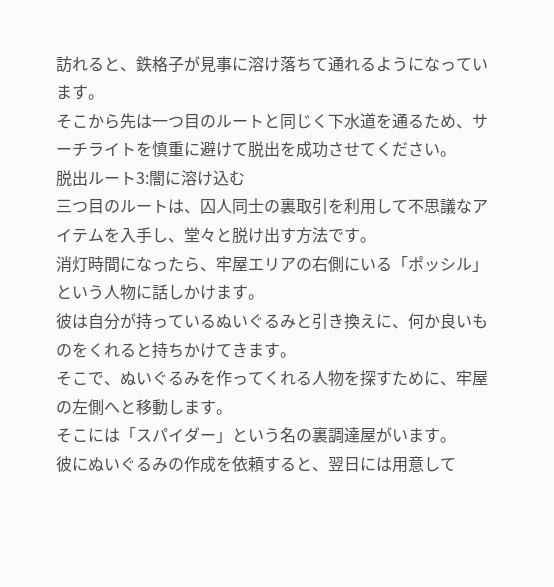訪れると、鉄格子が見事に溶け落ちて通れるようになっています。
そこから先は一つ目のルートと同じく下水道を通るため、サーチライトを慎重に避けて脱出を成功させてください。
脱出ルート3:闇に溶け込む
三つ目のルートは、囚人同士の裏取引を利用して不思議なアイテムを入手し、堂々と脱け出す方法です。
消灯時間になったら、牢屋エリアの右側にいる「ポッシル」という人物に話しかけます。
彼は自分が持っているぬいぐるみと引き換えに、何か良いものをくれると持ちかけてきます。
そこで、ぬいぐるみを作ってくれる人物を探すために、牢屋の左側へと移動します。
そこには「スパイダー」という名の裏調達屋がいます。
彼にぬいぐるみの作成を依頼すると、翌日には用意して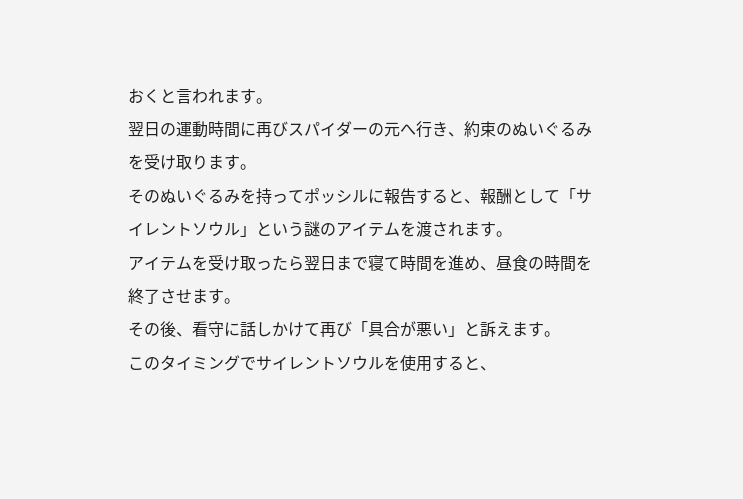おくと言われます。
翌日の運動時間に再びスパイダーの元へ行き、約束のぬいぐるみを受け取ります。
そのぬいぐるみを持ってポッシルに報告すると、報酬として「サイレントソウル」という謎のアイテムを渡されます。
アイテムを受け取ったら翌日まで寝て時間を進め、昼食の時間を終了させます。
その後、看守に話しかけて再び「具合が悪い」と訴えます。
このタイミングでサイレントソウルを使用すると、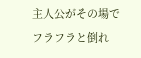主人公がその場でフラフラと倒れ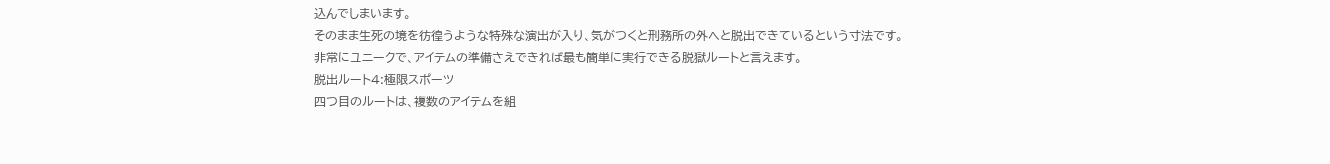込んでしまいます。
そのまま生死の境を彷徨うような特殊な演出が入り、気がつくと刑務所の外へと脱出できているという寸法です。
非常にユニークで、アイテムの準備さえできれば最も簡単に実行できる脱獄ルートと言えます。
脱出ルート4:極限スポーツ
四つ目のルートは、複数のアイテムを組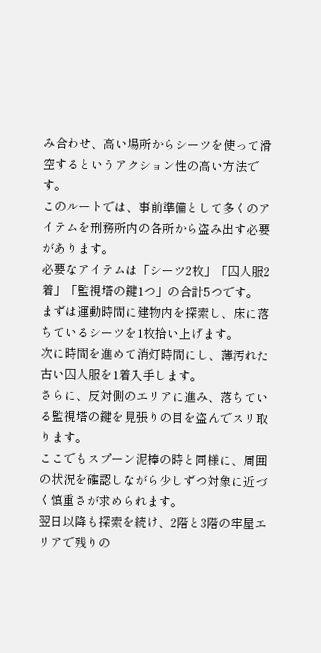み合わせ、高い場所からシーツを使って滑空するというアクション性の高い方法です。
このルートでは、事前準備として多くのアイテムを刑務所内の各所から盗み出す必要があります。
必要なアイテムは「シーツ2枚」「囚人服2着」「監視塔の鍵1つ」の合計5つです。
まずは運動時間に建物内を探索し、床に落ちているシーツを1枚拾い上げます。
次に時間を進めて消灯時間にし、薄汚れた古い囚人服を1着入手します。
さらに、反対側のエリアに進み、落ちている監視塔の鍵を見張りの目を盗んでスリ取ります。
ここでもスプーン泥棒の時と同様に、周囲の状況を確認しながら少しずつ対象に近づく慎重さが求められます。
翌日以降も探索を続け、2階と3階の牢屋エリアで残りの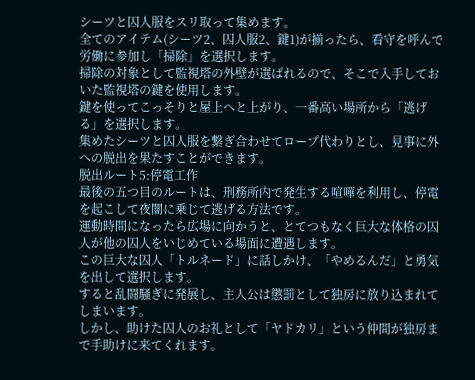シーツと囚人服をスリ取って集めます。
全てのアイテム(シーツ2、囚人服2、鍵1)が揃ったら、看守を呼んで労働に参加し「掃除」を選択します。
掃除の対象として監視塔の外壁が選ばれるので、そこで入手しておいた監視塔の鍵を使用します。
鍵を使ってこっそりと屋上へと上がり、一番高い場所から「逃げる」を選択します。
集めたシーツと囚人服を繋ぎ合わせてロープ代わりとし、見事に外への脱出を果たすことができます。
脱出ルート5:停電工作
最後の五つ目のルートは、刑務所内で発生する喧嘩を利用し、停電を起こして夜闇に乗じて逃げる方法です。
運動時間になったら広場に向かうと、とてつもなく巨大な体格の囚人が他の囚人をいじめている場面に遭遇します。
この巨大な囚人「トルネード」に話しかけ、「やめるんだ」と勇気を出して選択します。
すると乱闘騒ぎに発展し、主人公は懲罰として独房に放り込まれてしまいます。
しかし、助けた囚人のお礼として「ヤドカリ」という仲間が独房まで手助けに来てくれます。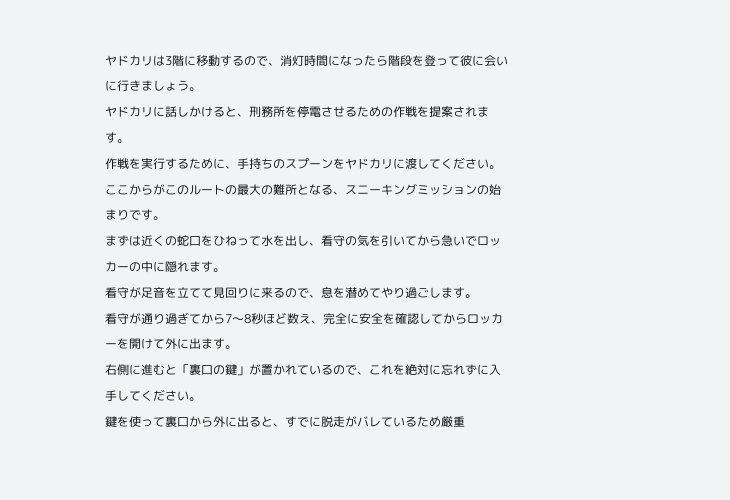ヤドカリは3階に移動するので、消灯時間になったら階段を登って彼に会いに行きましょう。
ヤドカリに話しかけると、刑務所を停電させるための作戦を提案されます。
作戦を実行するために、手持ちのスプーンをヤドカリに渡してください。
ここからがこのルートの最大の難所となる、スニーキングミッションの始まりです。
まずは近くの蛇口をひねって水を出し、看守の気を引いてから急いでロッカーの中に隠れます。
看守が足音を立てて見回りに来るので、息を潜めてやり過ごします。
看守が通り過ぎてから7〜8秒ほど数え、完全に安全を確認してからロッカーを開けて外に出ます。
右側に進むと「裏口の鍵」が置かれているので、これを絶対に忘れずに入手してください。
鍵を使って裏口から外に出ると、すでに脱走がバレているため厳重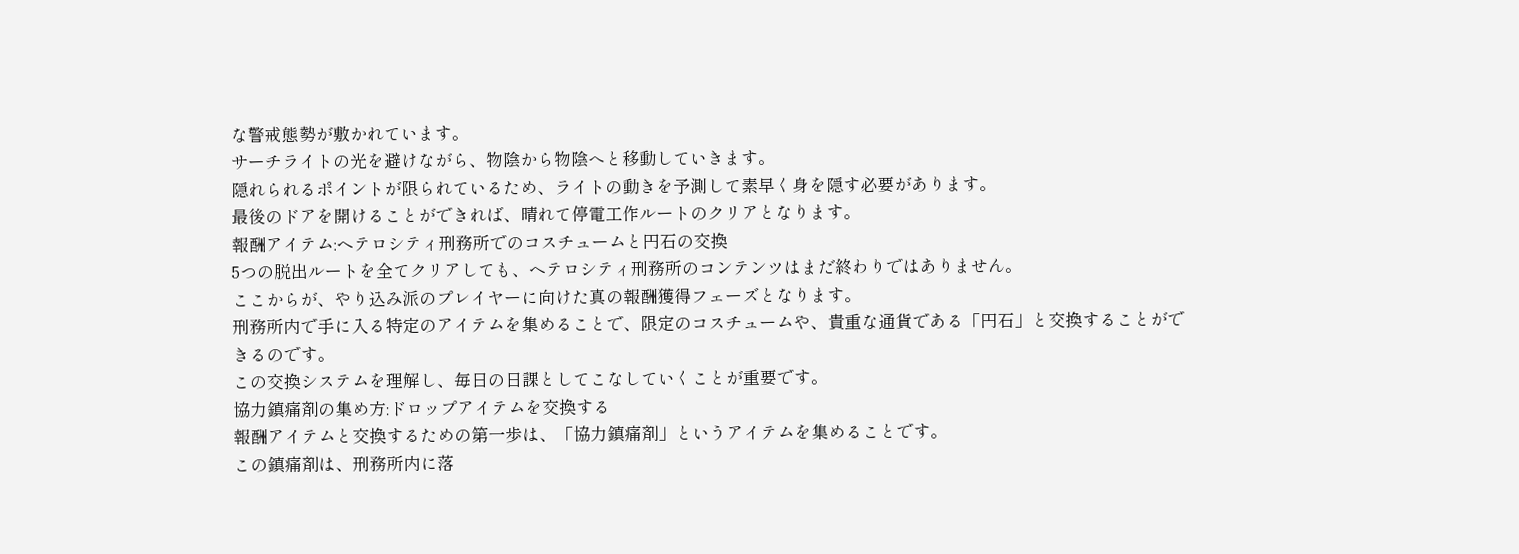な警戒態勢が敷かれています。
サーチライトの光を避けながら、物陰から物陰へと移動していきます。
隠れられるポイントが限られているため、ライトの動きを予測して素早く身を隠す必要があります。
最後のドアを開けることができれば、晴れて停電工作ルートのクリアとなります。
報酬アイテム:ヘテロシティ刑務所でのコスチュームと円石の交換
5つの脱出ルートを全てクリアしても、ヘテロシティ刑務所のコンテンツはまだ終わりではありません。
ここからが、やり込み派のプレイヤーに向けた真の報酬獲得フェーズとなります。
刑務所内で手に入る特定のアイテムを集めることで、限定のコスチュームや、貴重な通貨である「円石」と交換することができるのです。
この交換システムを理解し、毎日の日課としてこなしていくことが重要です。
協力鎮痛剤の集め方:ドロップアイテムを交換する
報酬アイテムと交換するための第一歩は、「協力鎮痛剤」というアイテムを集めることです。
この鎮痛剤は、刑務所内に落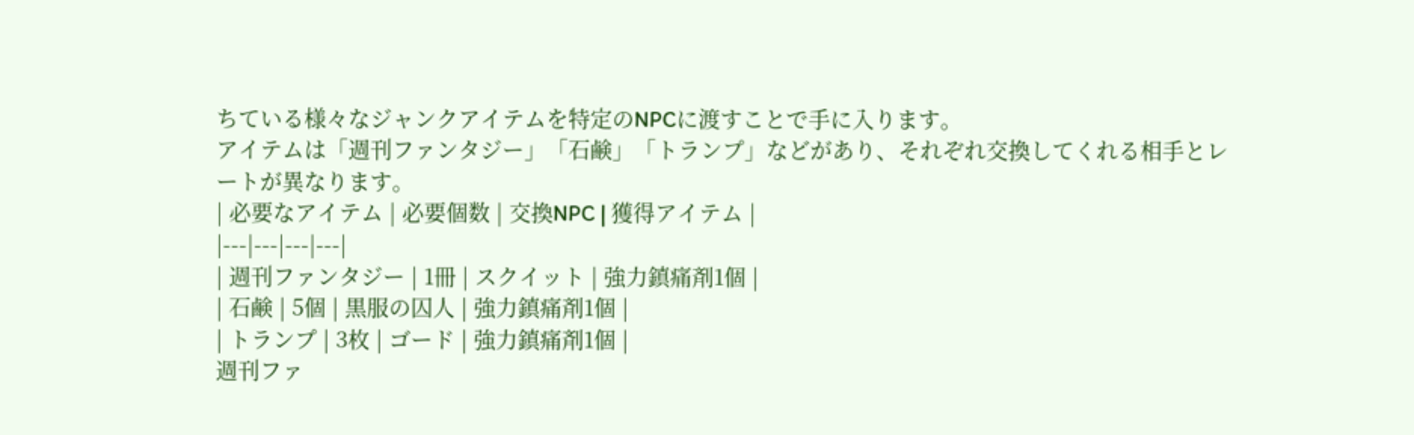ちている様々なジャンクアイテムを特定のNPCに渡すことで手に入ります。
アイテムは「週刊ファンタジー」「石鹸」「トランプ」などがあり、それぞれ交換してくれる相手とレートが異なります。
| 必要なアイテム | 必要個数 | 交換NPC | 獲得アイテム |
|---|---|---|---|
| 週刊ファンタジー | 1冊 | スクイット | 強力鎮痛剤1個 |
| 石鹸 | 5個 | 黒服の囚人 | 強力鎮痛剤1個 |
| トランプ | 3枚 | ゴード | 強力鎮痛剤1個 |
週刊ファ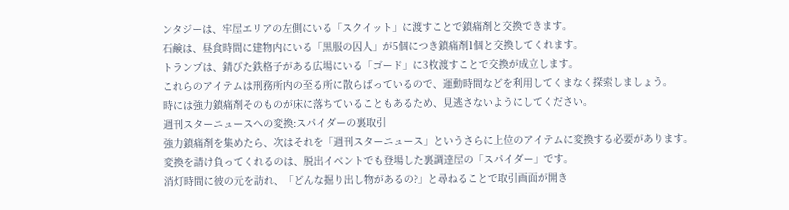ンタジーは、牢屋エリアの左側にいる「スクイット」に渡すことで鎮痛剤と交換できます。
石鹸は、昼食時間に建物内にいる「黒服の囚人」が5個につき鎮痛剤1個と交換してくれます。
トランプは、錆びた鉄格子がある広場にいる「ゴード」に3枚渡すことで交換が成立します。
これらのアイテムは刑務所内の至る所に散らばっているので、運動時間などを利用してくまなく探索しましょう。
時には強力鎮痛剤そのものが床に落ちていることもあるため、見逃さないようにしてください。
週刊スターニュースへの変換:スパイダーの裏取引
強力鎮痛剤を集めたら、次はそれを「週刊スターニュース」というさらに上位のアイテムに変換する必要があります。
変換を請け負ってくれるのは、脱出イベントでも登場した裏調達屋の「スパイダー」です。
消灯時間に彼の元を訪れ、「どんな掘り出し物があるの?」と尋ねることで取引画面が開き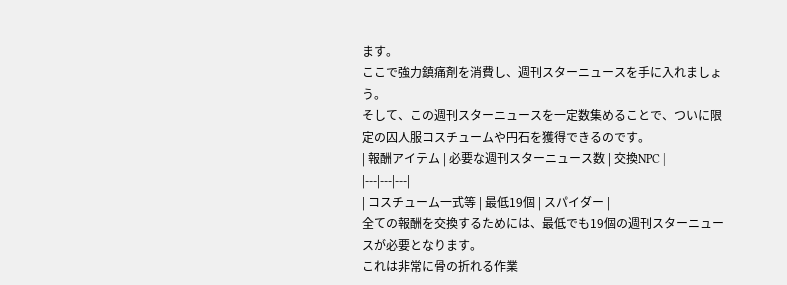ます。
ここで強力鎮痛剤を消費し、週刊スターニュースを手に入れましょう。
そして、この週刊スターニュースを一定数集めることで、ついに限定の囚人服コスチュームや円石を獲得できるのです。
| 報酬アイテム | 必要な週刊スターニュース数 | 交換NPC |
|---|---|---|
| コスチューム一式等 | 最低19個 | スパイダー |
全ての報酬を交換するためには、最低でも19個の週刊スターニュースが必要となります。
これは非常に骨の折れる作業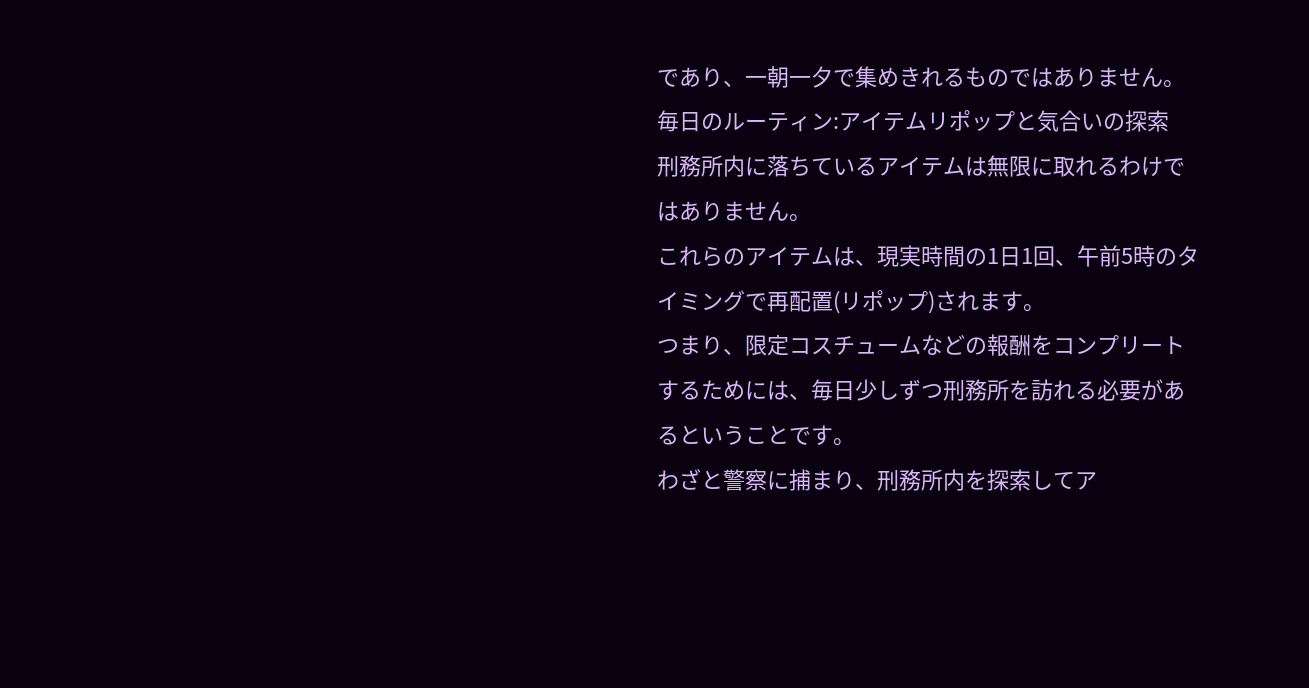であり、一朝一夕で集めきれるものではありません。
毎日のルーティン:アイテムリポップと気合いの探索
刑務所内に落ちているアイテムは無限に取れるわけではありません。
これらのアイテムは、現実時間の1日1回、午前5時のタイミングで再配置(リポップ)されます。
つまり、限定コスチュームなどの報酬をコンプリートするためには、毎日少しずつ刑務所を訪れる必要があるということです。
わざと警察に捕まり、刑務所内を探索してア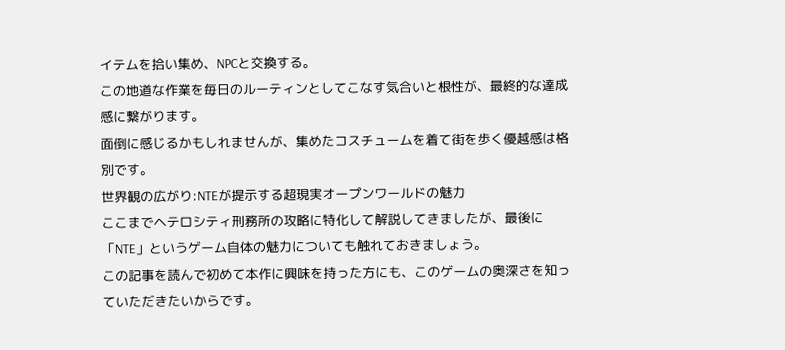イテムを拾い集め、NPCと交換する。
この地道な作業を毎日のルーティンとしてこなす気合いと根性が、最終的な達成感に繋がります。
面倒に感じるかもしれませんが、集めたコスチュームを着て街を歩く優越感は格別です。
世界観の広がり:NTEが提示する超現実オープンワールドの魅力
ここまでヘテロシティ刑務所の攻略に特化して解説してきましたが、最後に「NTE」というゲーム自体の魅力についても触れておきましょう。
この記事を読んで初めて本作に興味を持った方にも、このゲームの奥深さを知っていただきたいからです。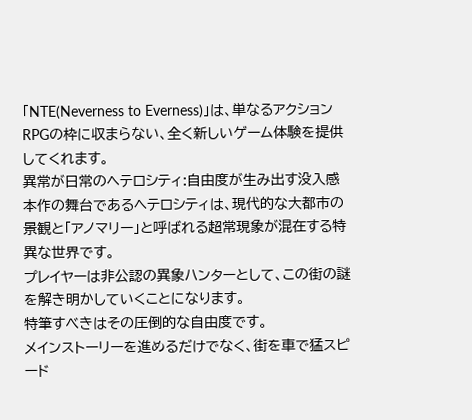「NTE(Neverness to Everness)」は、単なるアクションRPGの枠に収まらない、全く新しいゲーム体験を提供してくれます。
異常が日常のヘテロシティ:自由度が生み出す没入感
本作の舞台であるヘテロシティは、現代的な大都市の景観と「アノマリー」と呼ばれる超常現象が混在する特異な世界です。
プレイヤーは非公認の異象ハンターとして、この街の謎を解き明かしていくことになります。
特筆すべきはその圧倒的な自由度です。
メインストーリーを進めるだけでなく、街を車で猛スピード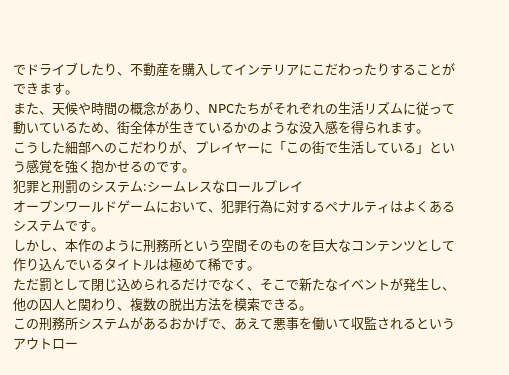でドライブしたり、不動産を購入してインテリアにこだわったりすることができます。
また、天候や時間の概念があり、NPCたちがそれぞれの生活リズムに従って動いているため、街全体が生きているかのような没入感を得られます。
こうした細部へのこだわりが、プレイヤーに「この街で生活している」という感覚を強く抱かせるのです。
犯罪と刑罰のシステム:シームレスなロールプレイ
オープンワールドゲームにおいて、犯罪行為に対するペナルティはよくあるシステムです。
しかし、本作のように刑務所という空間そのものを巨大なコンテンツとして作り込んでいるタイトルは極めて稀です。
ただ罰として閉じ込められるだけでなく、そこで新たなイベントが発生し、他の囚人と関わり、複数の脱出方法を模索できる。
この刑務所システムがあるおかげで、あえて悪事を働いて収監されるというアウトロー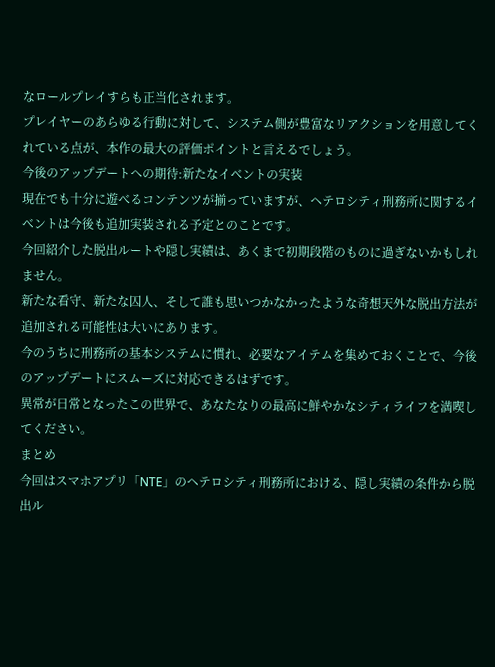なロールプレイすらも正当化されます。
プレイヤーのあらゆる行動に対して、システム側が豊富なリアクションを用意してくれている点が、本作の最大の評価ポイントと言えるでしょう。
今後のアップデートへの期待:新たなイベントの実装
現在でも十分に遊べるコンテンツが揃っていますが、ヘテロシティ刑務所に関するイベントは今後も追加実装される予定とのことです。
今回紹介した脱出ルートや隠し実績は、あくまで初期段階のものに過ぎないかもしれません。
新たな看守、新たな囚人、そして誰も思いつかなかったような奇想天外な脱出方法が追加される可能性は大いにあります。
今のうちに刑務所の基本システムに慣れ、必要なアイテムを集めておくことで、今後のアップデートにスムーズに対応できるはずです。
異常が日常となったこの世界で、あなたなりの最高に鮮やかなシティライフを満喫してください。
まとめ
今回はスマホアプリ「NTE」のヘテロシティ刑務所における、隠し実績の条件から脱出ル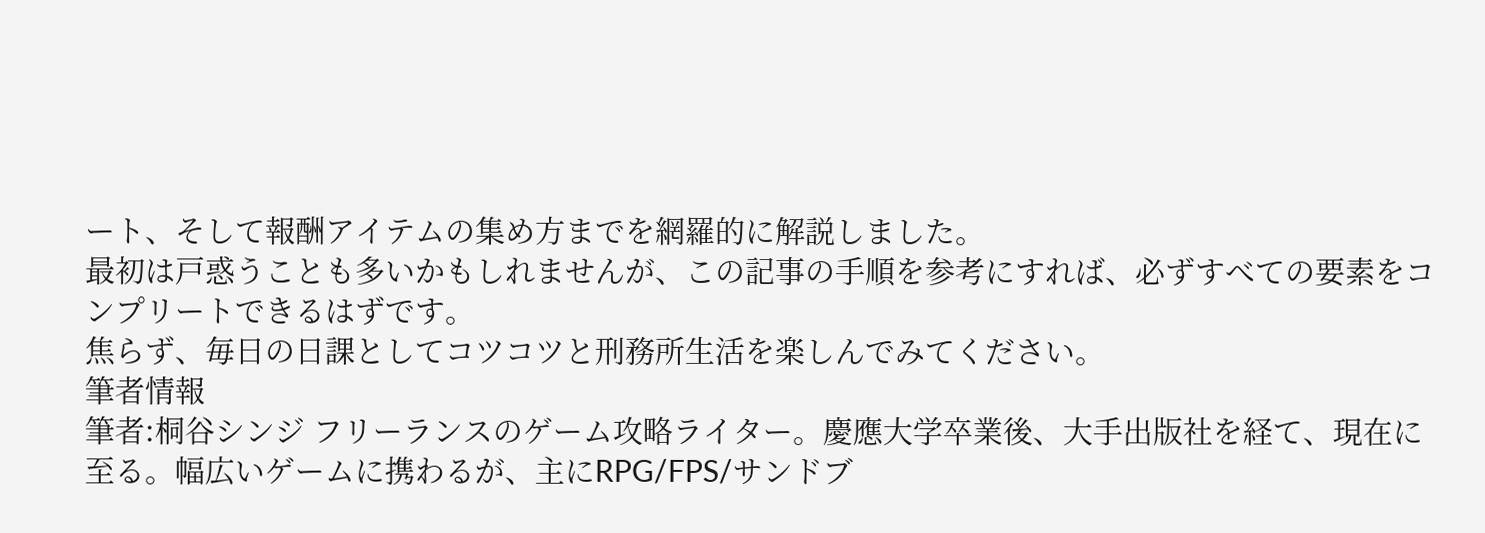ート、そして報酬アイテムの集め方までを網羅的に解説しました。
最初は戸惑うことも多いかもしれませんが、この記事の手順を参考にすれば、必ずすべての要素をコンプリートできるはずです。
焦らず、毎日の日課としてコツコツと刑務所生活を楽しんでみてください。
筆者情報
筆者:桐谷シンジ フリーランスのゲーム攻略ライター。慶應大学卒業後、大手出版社を経て、現在に至る。幅広いゲームに携わるが、主にRPG/FPS/サンドブ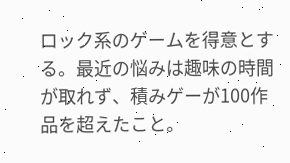ロック系のゲームを得意とする。最近の悩みは趣味の時間が取れず、積みゲーが100作品を超えたこと。